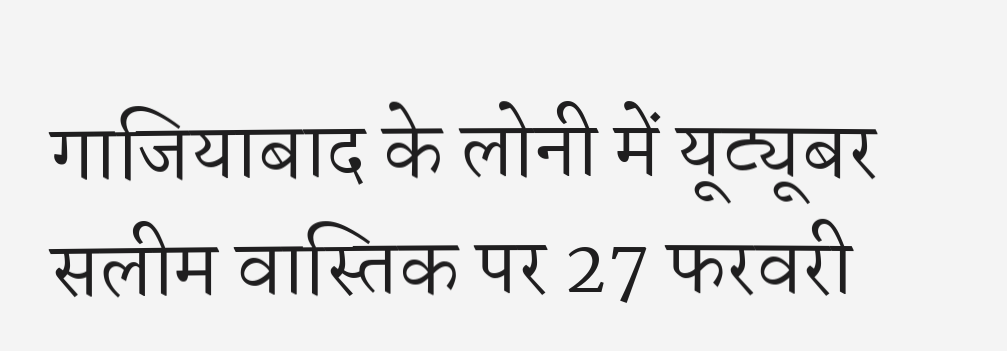गाजियाबाद के लोनी में यूट्यूबर सलीम वास्तिक पर 27 फरवरी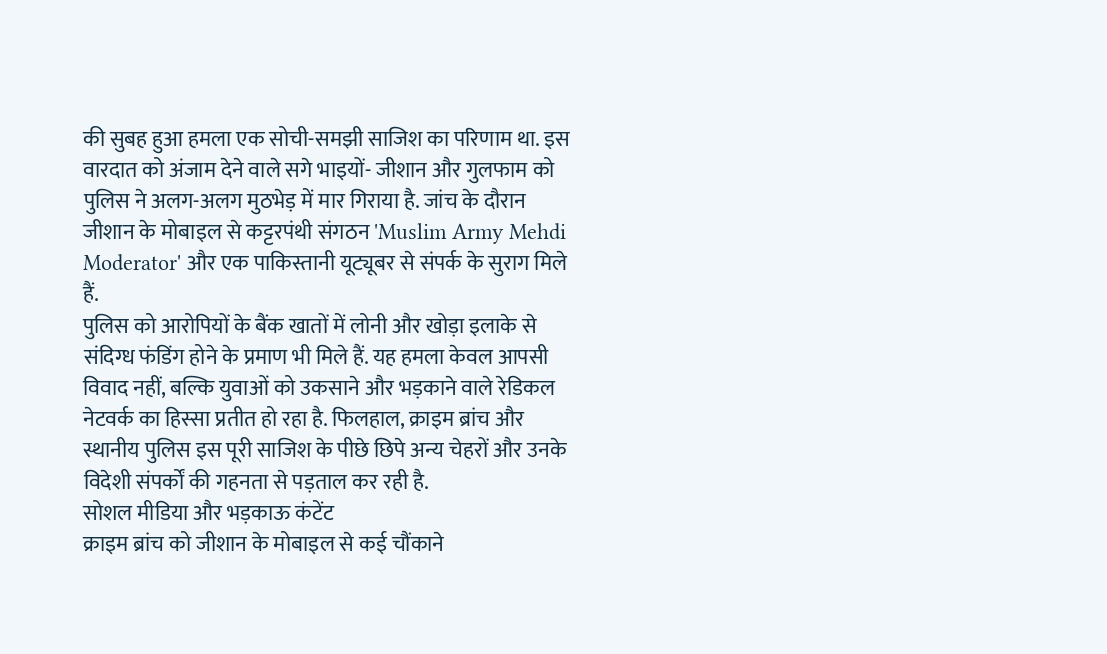की सुबह हुआ हमला एक सोची-समझी साजिश का परिणाम था. इस वारदात को अंजाम देने वाले सगे भाइयों- जीशान और गुलफाम को पुलिस ने अलग-अलग मुठभेड़ में मार गिराया है. जांच के दौरान जीशान के मोबाइल से कट्टरपंथी संगठन 'Muslim Army Mehdi Moderator' और एक पाकिस्तानी यूट्यूबर से संपर्क के सुराग मिले हैं.
पुलिस को आरोपियों के बैंक खातों में लोनी और खोड़ा इलाके से संदिग्ध फंडिंग होने के प्रमाण भी मिले हैं. यह हमला केवल आपसी विवाद नहीं, बल्कि युवाओं को उकसाने और भड़काने वाले रेडिकल नेटवर्क का हिस्सा प्रतीत हो रहा है. फिलहाल, क्राइम ब्रांच और स्थानीय पुलिस इस पूरी साजिश के पीछे छिपे अन्य चेहरों और उनके विदेशी संपर्कों की गहनता से पड़ताल कर रही है.
सोशल मीडिया और भड़काऊ कंटेंट
क्राइम ब्रांच को जीशान के मोबाइल से कई चौंकाने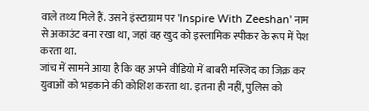वाले तथ्य मिले हैं. उसने इंस्टाग्राम पर 'Inspire With Zeeshan' नाम से अकाउंट बना रखा था, जहां वह खुद को इस्लामिक स्पीकर के रूप में पेश करता था.
जांच में सामने आया है कि वह अपने वीडियो में बाबरी मस्जिद का जिक्र कर युवाओं को भड़काने की कोशिश करता था. इतना ही नहीं, पुलिस को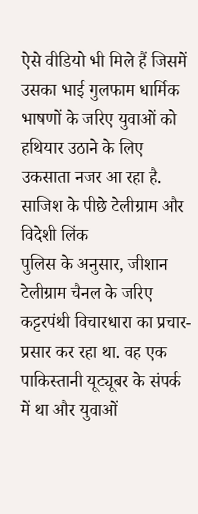ऐसे वीडियो भी मिले हैं जिसमें उसका भाई गुलफाम धार्मिक भाषणों के जरिए युवाओं को हथियार उठाने के लिए उकसाता नजर आ रहा है.
साजिश के पीछे टेलीग्राम और विदेशी लिंक
पुलिस के अनुसार, जीशान टेलीग्राम चैनल के जरिए कट्टरपंथी विचारधारा का प्रचार-प्रसार कर रहा था. वह एक पाकिस्तानी यूट्यूबर के संपर्क में था और युवाओं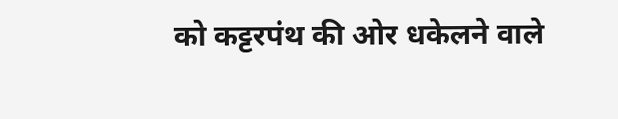को कट्टरपंथ की ओर धकेलने वाले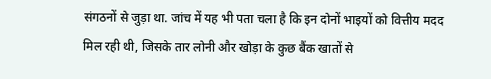संगठनों से जुड़ा था. जांच में यह भी पता चला है कि इन दोनों भाइयों को वित्तीय मदद मिल रही थी, जिसके तार लोनी और खोड़ा के कुछ बैंक खातों से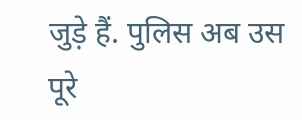जुड़े हैं. पुलिस अब उस पूरे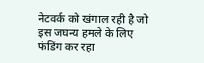नेटवर्क को खंगाल रही है जो इस जघन्य हमले के लिए फंडिंग कर रहा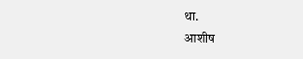था.
आशीष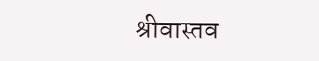श्रीवास्तव